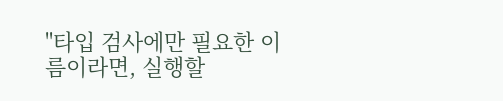"타입 검사에만 필요한 이름이라면, 실행할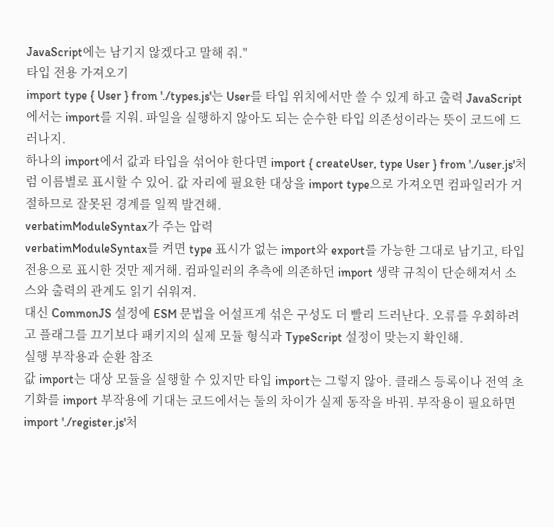JavaScript에는 남기지 않겠다고 말해 줘."
타입 전용 가져오기
import type { User } from './types.js'는 User를 타입 위치에서만 쓸 수 있게 하고 출력 JavaScript에서는 import를 지워. 파일을 실행하지 않아도 되는 순수한 타입 의존성이라는 뜻이 코드에 드러나지.
하나의 import에서 값과 타입을 섞어야 한다면 import { createUser, type User } from './user.js'처럼 이름별로 표시할 수 있어. 값 자리에 필요한 대상을 import type으로 가져오면 컴파일러가 거절하므로 잘못된 경계를 일찍 발견해.
verbatimModuleSyntax가 주는 압력
verbatimModuleSyntax를 켜면 type 표시가 없는 import와 export를 가능한 그대로 남기고, 타입 전용으로 표시한 것만 제거해. 컴파일러의 추측에 의존하던 import 생략 규칙이 단순해져서 소스와 출력의 관계도 읽기 쉬워져.
대신 CommonJS 설정에 ESM 문법을 어설프게 섞은 구성도 더 빨리 드러난다. 오류를 우회하려고 플래그를 끄기보다 패키지의 실제 모듈 형식과 TypeScript 설정이 맞는지 확인해.
실행 부작용과 순환 참조
값 import는 대상 모듈을 실행할 수 있지만 타입 import는 그렇지 않아. 클래스 등록이나 전역 초기화를 import 부작용에 기대는 코드에서는 둘의 차이가 실제 동작을 바꿔. 부작용이 필요하면 import './register.js'처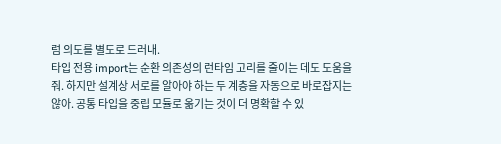럼 의도를 별도로 드러내.
타입 전용 import는 순환 의존성의 런타임 고리를 줄이는 데도 도움을 줘. 하지만 설계상 서로를 알아야 하는 두 계층을 자동으로 바로잡지는 않아. 공통 타입을 중립 모듈로 옮기는 것이 더 명확할 수 있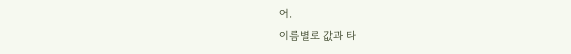어.
이름별로 값과 타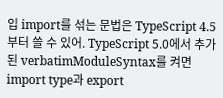입 import를 섞는 문법은 TypeScript 4.5부터 쓸 수 있어. TypeScript 5.0에서 추가된 verbatimModuleSyntax를 켜면 import type과 export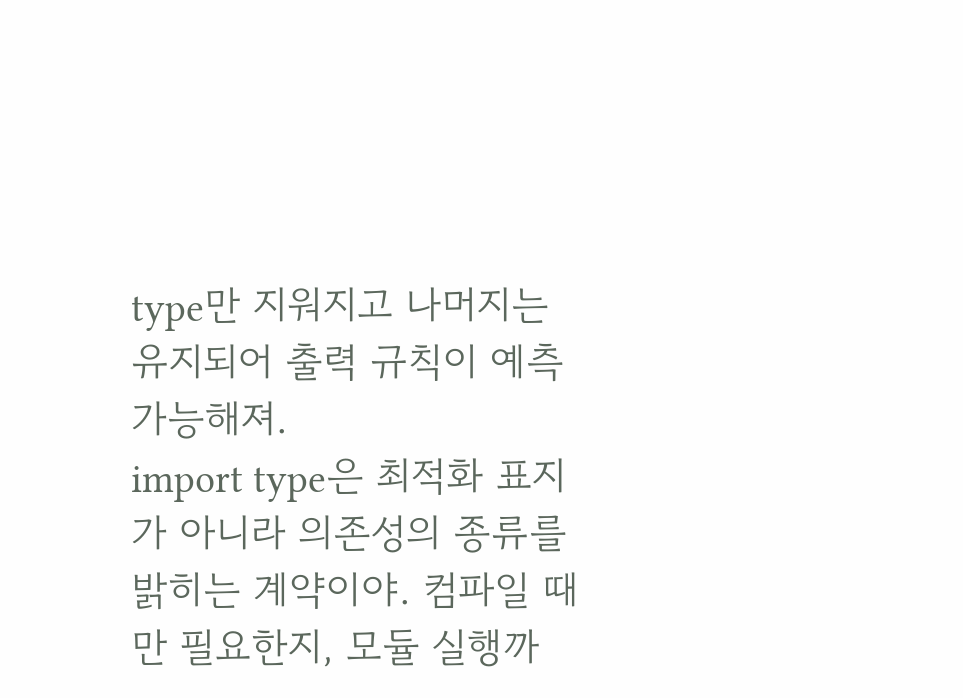type만 지워지고 나머지는 유지되어 출력 규칙이 예측 가능해져.
import type은 최적화 표지가 아니라 의존성의 종류를 밝히는 계약이야. 컴파일 때만 필요한지, 모듈 실행까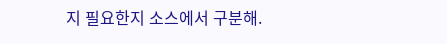지 필요한지 소스에서 구분해.